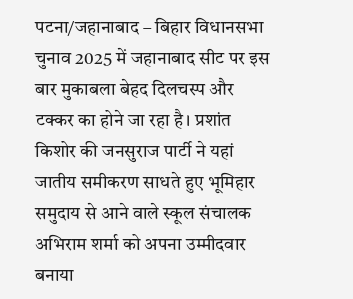पटना/जहानाबाद – बिहार विधानसभा चुनाव 2025 में जहानाबाद सीट पर इस बार मुकाबला बेहद दिलचस्प और टक्कर का होने जा रहा है। प्रशांत किशोर की जनसुराज पार्टी ने यहां जातीय समीकरण साधते हुए भूमिहार समुदाय से आने वाले स्कूल संचालक अभिराम शर्मा को अपना उम्मीदवार बनाया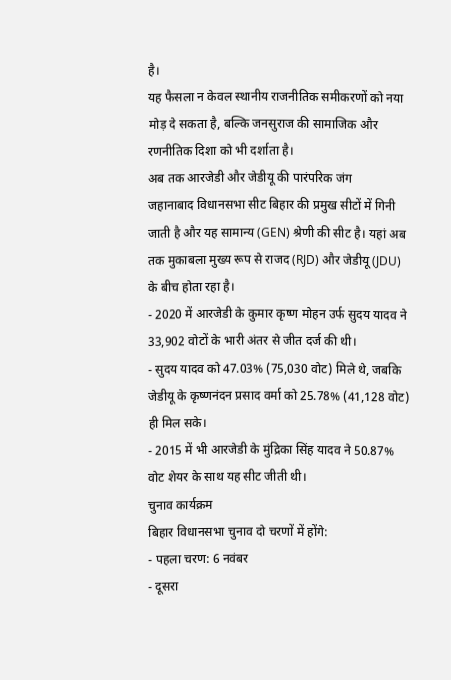है।
यह फैसला न केवल स्थानीय राजनीतिक समीकरणों को नया मोड़ दे सकता है, बल्कि जनसुराज की सामाजिक और रणनीतिक दिशा को भी दर्शाता है।
अब तक आरजेडी और जेडीयू की पारंपरिक जंग
जहानाबाद विधानसभा सीट बिहार की प्रमुख सीटों में गिनी जाती है और यह सामान्य (GEN) श्रेणी की सीट है। यहां अब तक मुकाबला मुख्य रूप से राजद (RJD) और जेडीयू (JDU) के बीच होता रहा है।
- 2020 में आरजेडी के कुमार कृष्ण मोहन उर्फ सुदय यादव ने 33,902 वोटों के भारी अंतर से जीत दर्ज की थी।
- सुदय यादव को 47.03% (75,030 वोट) मिले थे, जबकि जेडीयू के कृष्णनंदन प्रसाद वर्मा को 25.78% (41,128 वोट) ही मिल सके।
- 2015 में भी आरजेडी के मुंद्रिका सिंह यादव ने 50.87% वोट शेयर के साथ यह सीट जीती थी।
चुनाव कार्यक्रम
बिहार विधानसभा चुनाव दो चरणों में होंगे:
- पहला चरण: 6 नवंबर
- दूसरा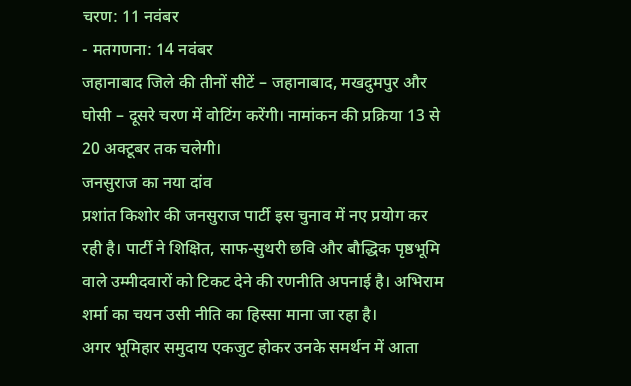चरण: 11 नवंबर
- मतगणना: 14 नवंबर
जहानाबाद जिले की तीनों सीटें – जहानाबाद, मखदुमपुर और घोसी – दूसरे चरण में वोटिंग करेंगी। नामांकन की प्रक्रिया 13 से 20 अक्टूबर तक चलेगी।
जनसुराज का नया दांव
प्रशांत किशोर की जनसुराज पार्टी इस चुनाव में नए प्रयोग कर रही है। पार्टी ने शिक्षित, साफ-सुथरी छवि और बौद्धिक पृष्ठभूमि वाले उम्मीदवारों को टिकट देने की रणनीति अपनाई है। अभिराम शर्मा का चयन उसी नीति का हिस्सा माना जा रहा है।
अगर भूमिहार समुदाय एकजुट होकर उनके समर्थन में आता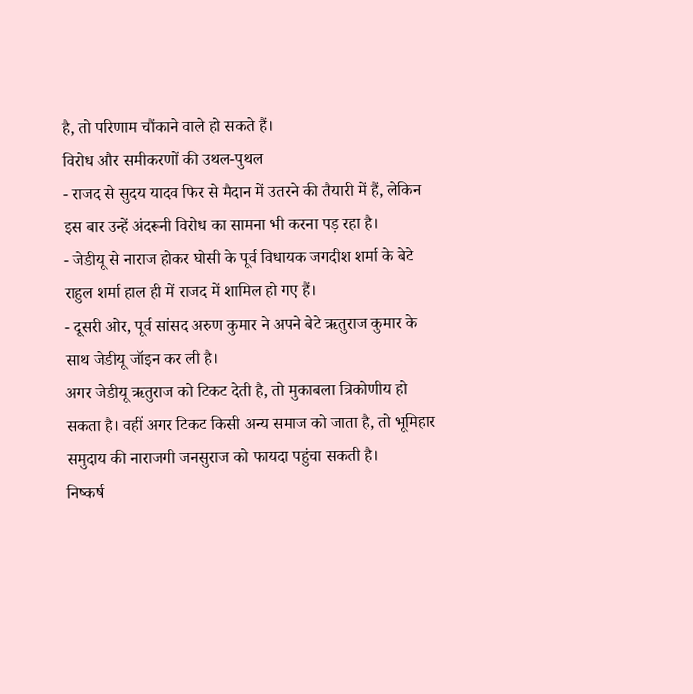है, तो परिणाम चौंकाने वाले हो सकते हैं।
विरोध और समीकरणों की उथल-पुथल
- राजद से सुदय यादव फिर से मैदान में उतरने की तैयारी में हैं, लेकिन इस बार उन्हें अंदरूनी विरोध का सामना भी करना पड़ रहा है।
- जेडीयू से नाराज होकर घोसी के पूर्व विधायक जगदीश शर्मा के बेटे राहुल शर्मा हाल ही में राजद में शामिल हो गए हैं।
- दूसरी ओर, पूर्व सांसद अरुण कुमार ने अपने बेटे ऋतुराज कुमार के साथ जेडीयू जॉइन कर ली है।
अगर जेडीयू ऋतुराज को टिकट देती है, तो मुकाबला त्रिकोणीय हो सकता है। वहीं अगर टिकट किसी अन्य समाज को जाता है, तो भूमिहार समुदाय की नाराजगी जनसुराज को फायदा पहुंचा सकती है।
निष्कर्ष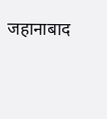जहानाबाद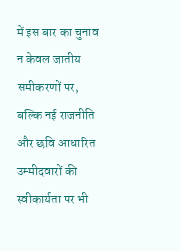में इस बार का चुनाव न केवल जातीय समीकरणों पर, बल्कि नई राजनीति और छवि आधारित उम्मीदवारों की स्वीकार्यता पर भी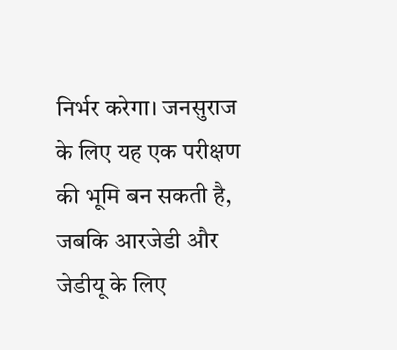निर्भर करेगा। जनसुराज के लिए यह एक परीक्षण की भूमि बन सकती है, जबकि आरजेडी और जेडीयू के लिए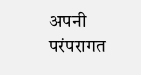अपनी परंपरागत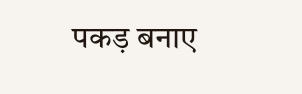पकड़ बनाए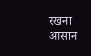रखना आसान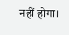नहीं होगा।